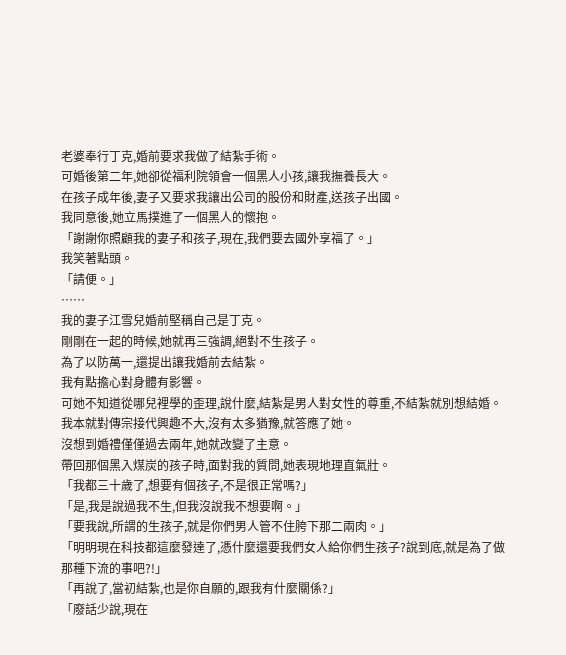老婆奉行丁克,婚前要求我做了結紮手術。
可婚後第二年,她卻從福利院領會一個黑人小孩,讓我撫養長大。
在孩子成年後,妻子又要求我讓出公司的股份和財產,送孩子出國。
我同意後,她立馬撲進了一個黑人的懷抱。
「謝謝你照顧我的妻子和孩子,現在,我們要去國外享福了。」
我笑著點頭。
「請便。」
……
我的妻子江雪兒婚前堅稱自己是丁克。
剛剛在一起的時候,她就再三強調,絕對不生孩子。
為了以防萬一,還提出讓我婚前去結紮。
我有點擔心對身體有影響。
可她不知道從哪兒裡學的歪理,說什麼,結紮是男人對女性的尊重,不結紮就別想結婚。
我本就對傳宗接代興趣不大,沒有太多猶豫,就答應了她。
沒想到婚禮僅僅過去兩年,她就改變了主意。
帶回那個黑入煤炭的孩子時,面對我的質問,她表現地理直氣壯。
「我都三十歲了,想要有個孩子,不是很正常嗎?」
「是,我是說過我不生,但我沒說我不想要啊。」
「要我說,所謂的生孩子,就是你們男人管不住胯下那二兩肉。」
「明明現在科技都這麼發達了,憑什麼還要我們女人給你們生孩子?說到底,就是為了做那種下流的事吧?!」
「再說了,當初結紮,也是你自願的,跟我有什麼關係?」
「廢話少說,現在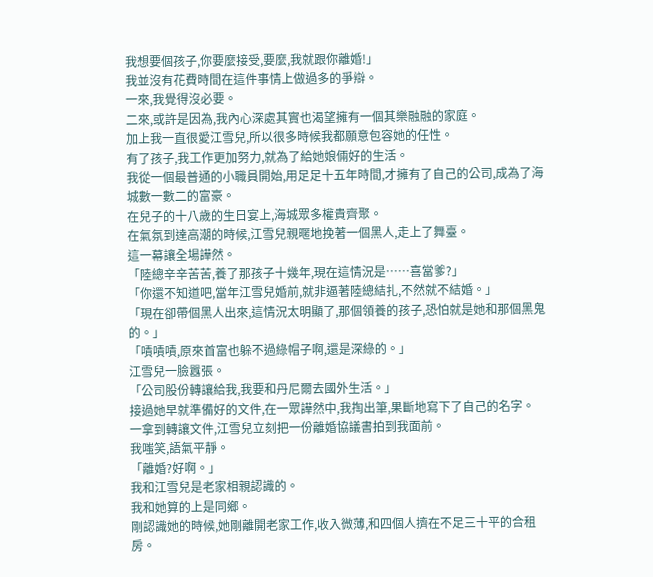我想要個孩子,你要麼接受,要麼,我就跟你離婚!」
我並沒有花費時間在這件事情上做過多的爭辯。
一來,我覺得沒必要。
二來,或許是因為,我內心深處其實也渴望擁有一個其樂融融的家庭。
加上我一直很愛江雪兒,所以很多時候我都願意包容她的任性。
有了孩子,我工作更加努力,就為了給她娘倆好的生活。
我從一個最普通的小職員開始,用足足十五年時間,才擁有了自己的公司,成為了海城數一數二的富豪。
在兒子的十八歲的生日宴上,海城眾多權貴齊聚。
在氣氛到達高潮的時候,江雪兒親暱地挽著一個黑人,走上了舞臺。
這一幕讓全場譁然。
「陸總辛辛苦苦,養了那孩子十幾年,現在這情況是……喜當爹?」
「你還不知道吧,當年江雪兒婚前,就非逼著陸總結扎,不然就不結婚。」
「現在卻帶個黑人出來,這情況太明顯了,那個領養的孩子,恐怕就是她和那個黑鬼的。」
「嘖嘖嘖,原來首富也躲不過綠帽子啊,還是深綠的。」
江雪兒一臉囂張。
「公司股份轉讓給我,我要和丹尼爾去國外生活。」
接過她早就準備好的文件,在一眾譁然中,我掏出筆,果斷地寫下了自己的名字。
一拿到轉讓文件,江雪兒立刻把一份離婚協議書拍到我面前。
我嗤笑,語氣平靜。
「離婚?好啊。」
我和江雪兒是老家相親認識的。
我和她算的上是同鄉。
剛認識她的時候,她剛離開老家工作,收入微薄,和四個人擠在不足三十平的合租房。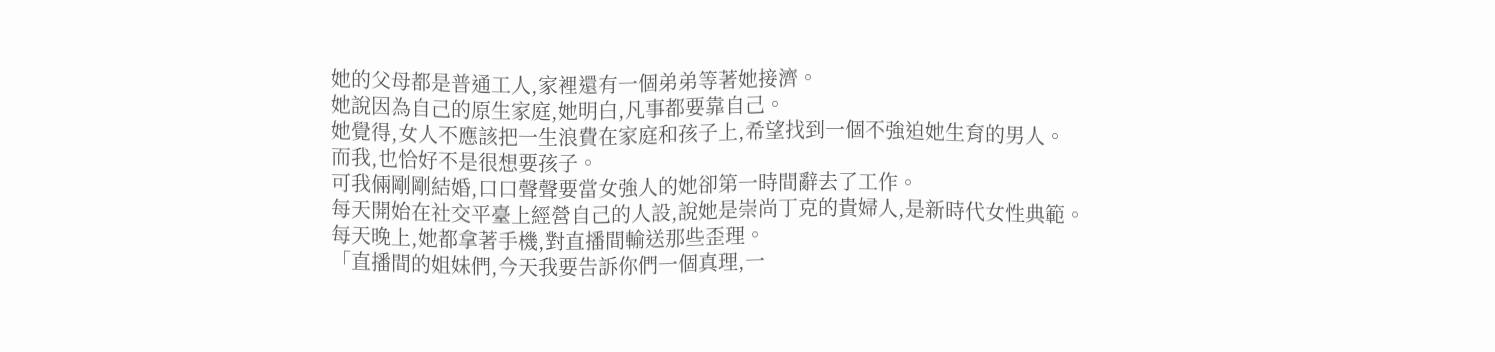她的父母都是普通工人,家裡還有一個弟弟等著她接濟。
她說因為自己的原生家庭,她明白,凡事都要靠自己。
她覺得,女人不應該把一生浪費在家庭和孩子上,希望找到一個不強迫她生育的男人。
而我,也恰好不是很想要孩子。
可我倆剛剛結婚,口口聲聲要當女強人的她卻第一時間辭去了工作。
每天開始在社交平臺上經營自己的人設,說她是崇尚丁克的貴婦人,是新時代女性典範。
每天晚上,她都拿著手機,對直播間輸送那些歪理。
「直播間的姐妹們,今天我要告訴你們一個真理,一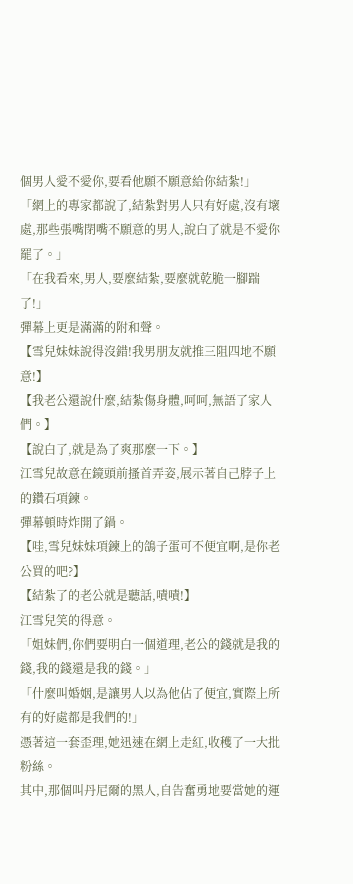個男人愛不愛你,要看他願不願意給你結紮!」
「網上的專家都說了,結紮對男人只有好處,沒有壞處,那些張嘴閉嘴不願意的男人,說白了就是不愛你罷了。」
「在我看來,男人,要麼結紮,要麼就乾脆一腳踹了!」
彈幕上更是滿滿的附和聲。
【雪兒妹妹說得沒錯!我男朋友就推三阻四地不願意!】
【我老公還說什麼,結紮傷身體,呵呵,無語了家人們。】
【說白了,就是為了爽那麼一下。】
江雪兒故意在鏡頭前搔首弄姿,展示著自己脖子上的鑽石項鍊。
彈幕頓時炸開了鍋。
【哇,雪兒妹妹項鍊上的鴿子蛋可不便宜啊,是你老公買的吧?】
【結紮了的老公就是聽話,嘖嘖!】
江雪兒笑的得意。
「姐妹們,你們要明白一個道理,老公的錢就是我的錢,我的錢還是我的錢。」
「什麼叫婚姻,是讓男人以為他佔了便宜,實際上所有的好處都是我們的!」
憑著這一套歪理,她迅速在網上走紅,收穫了一大批粉絲。
其中,那個叫丹尼爾的黑人,自告奮勇地要當她的運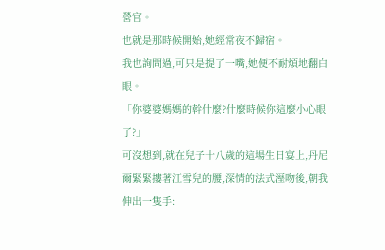營官。
也就是那時候開始,她經常夜不歸宿。
我也詢問過,可只是提了一嘴,她便不耐煩地翻白眼。
「你婆婆媽媽的幹什麼?什麼時候你這麼小心眼了?」
可沒想到,就在兒子十八歲的這場生日宴上,丹尼爾緊緊摟著江雪兒的腰,深情的法式溼吻後,朝我伸出一隻手: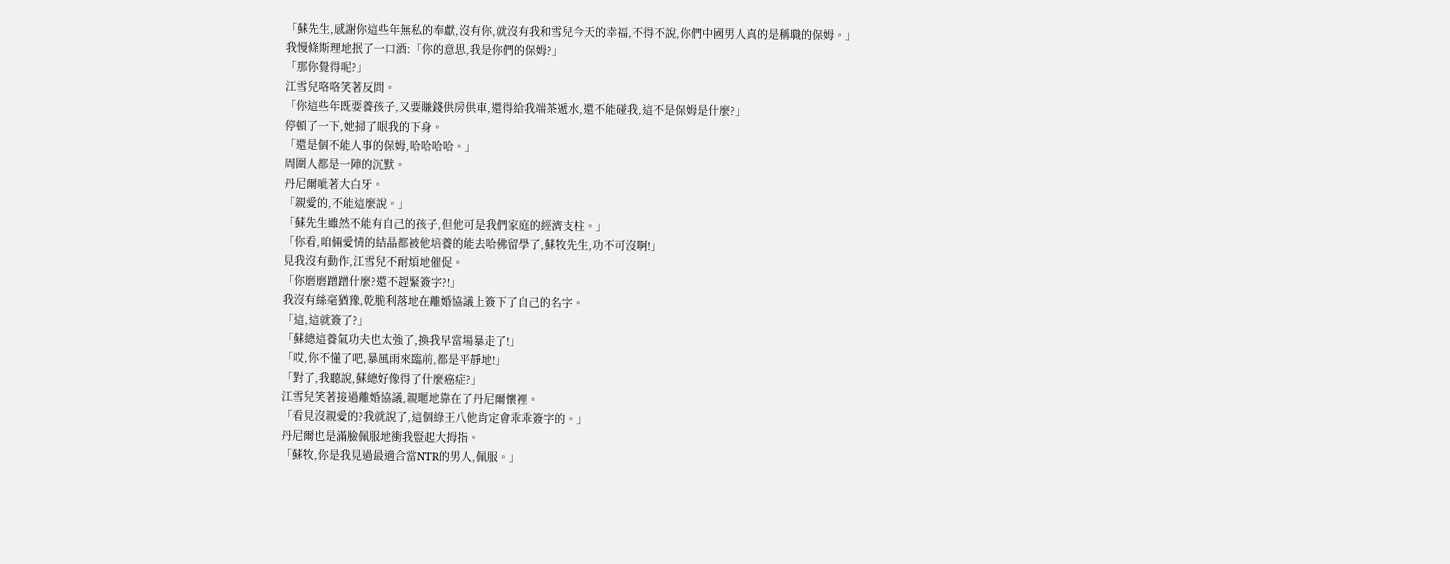「蘇先生,感謝你這些年無私的奉獻,沒有你,就沒有我和雪兒今天的幸福,不得不說,你們中國男人真的是稱職的保姆。」
我慢條斯理地抿了一口酒:「你的意思,我是你們的保姆?」
「那你覺得呢?」
江雪兒咯咯笑著反問。
「你這些年既要養孩子,又要賺錢供房供車,還得給我端茶遞水,還不能碰我,這不是保姆是什麼?」
停頓了一下,她掃了眼我的下身。
「還是個不能人事的保姆,哈哈哈哈。」
周圍人都是一陣的沉默。
丹尼爾呲著大白牙。
「親愛的,不能這麼說。」
「蘇先生雖然不能有自己的孩子,但他可是我們家庭的經濟支柱。」
「你看,咱倆愛情的結晶都被他培養的能去哈佛留學了,蘇牧先生,功不可沒啊!」
見我沒有動作,江雪兒不耐煩地催促。
「你磨磨蹭蹭什麼?還不趕緊簽字?!」
我沒有絲毫猶豫,乾脆利落地在離婚協議上簽下了自己的名字。
「這,這就簽了?」
「蘇總這養氣功夫也太強了,換我早當場暴走了!」
「哎,你不懂了吧,暴風雨來臨前,都是平靜地!」
「對了,我聽說,蘇總好像得了什麼癌症?」
江雪兒笑著接過離婚協議,親暱地靠在了丹尼爾懷裡。
「看見沒親愛的?我就說了,這個綠王八他肯定會乖乖簽字的。」
丹尼爾也是滿臉佩服地衝我豎起大拇指。
「蘇牧,你是我見過最適合當NTR的男人,佩服。」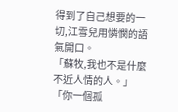得到了自己想要的一切,江雪兒用憐憫的語氣開口。
「蘇牧,我也不是什麼不近人情的人。」
「你一個孤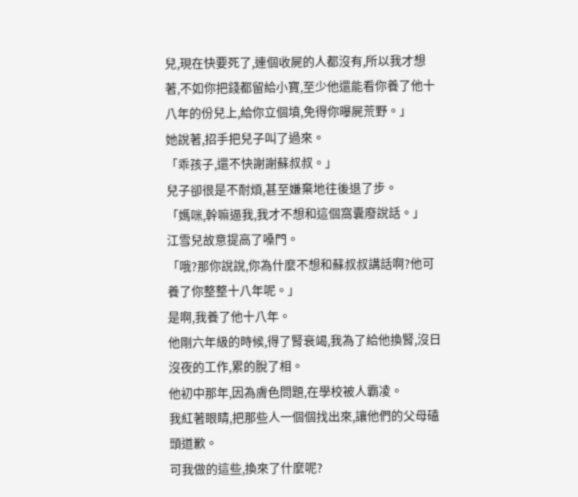兒,現在快要死了,連個收屍的人都沒有,所以我才想著,不如你把錢都留給小寶,至少他還能看你養了他十八年的份兒上,給你立個墳,免得你曝屍荒野。」
她說著,招手把兒子叫了過來。
「乖孩子,還不快謝謝蘇叔叔。」
兒子卻很是不耐煩,甚至嫌棄地往後退了步。
「媽咪,幹嘛逼我,我才不想和這個窩囊廢說話。」
江雪兒故意提高了嗓門。
「哦?那你說說,你為什麼不想和蘇叔叔講話啊?他可養了你整整十八年呢。」
是啊,我養了他十八年。
他剛六年級的時候,得了腎衰竭,我為了給他換腎,沒日沒夜的工作,累的脫了相。
他初中那年,因為膚色問題,在學校被人霸凌。
我紅著眼睛,把那些人一個個找出來,讓他們的父母磕頭道歉。
可我做的這些,換來了什麼呢?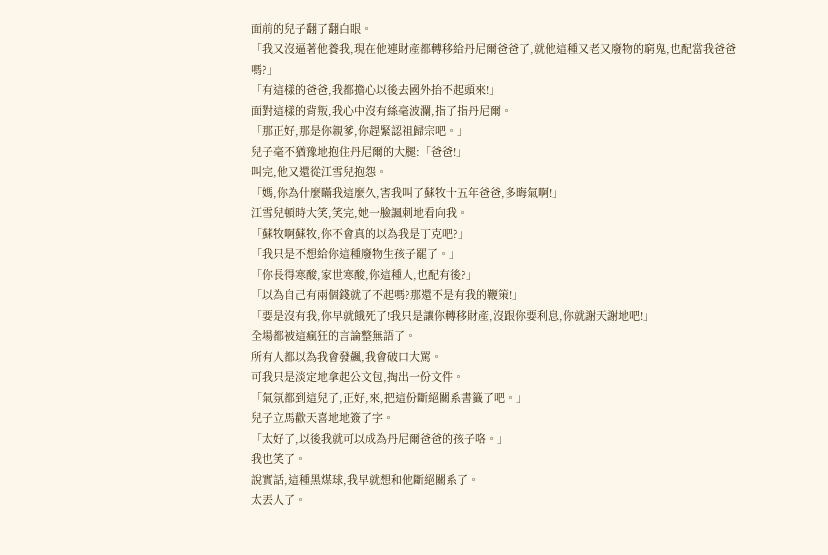面前的兒子翻了翻白眼。
「我又沒逼著他養我,現在他連財產都轉移給丹尼爾爸爸了,就他這種又老又廢物的窮鬼,也配當我爸爸嗎?」
「有這樣的爸爸,我都擔心以後去國外抬不起頭來!」
面對這樣的背叛,我心中沒有絲毫波瀾,指了指丹尼爾。
「那正好,那是你親爹,你趕緊認祖歸宗吧。」
兒子毫不猶豫地抱住丹尼爾的大腿:「爸爸!」
叫完,他又還從江雪兒抱怨。
「媽,你為什麼瞞我這麼久,害我叫了蘇牧十五年爸爸,多晦氣啊!」
江雪兒頓時大笑,笑完,她一臉諷刺地看向我。
「蘇牧啊蘇牧,你不會真的以為我是丁克吧?」
「我只是不想給你這種廢物生孩子罷了。」
「你長得寒酸,家世寒酸,你這種人,也配有後?」
「以為自己有兩個錢就了不起嗎?那還不是有我的鞭策!」
「要是沒有我,你早就餓死了!我只是讓你轉移財產,沒跟你要利息,你就謝天謝地吧!」
全場都被這瘋狂的言論整無語了。
所有人都以為我會發飆,我會破口大罵。
可我只是淡定地拿起公文包,掏出一份文件。
「氣氛都到這兒了,正好,來,把這份斷絕關系書籤了吧。」
兒子立馬歡天喜地地簽了字。
「太好了,以後我就可以成為丹尼爾爸爸的孩子咯。」
我也笑了。
說實話,這種黑煤球,我早就想和他斷絕關系了。
太丟人了。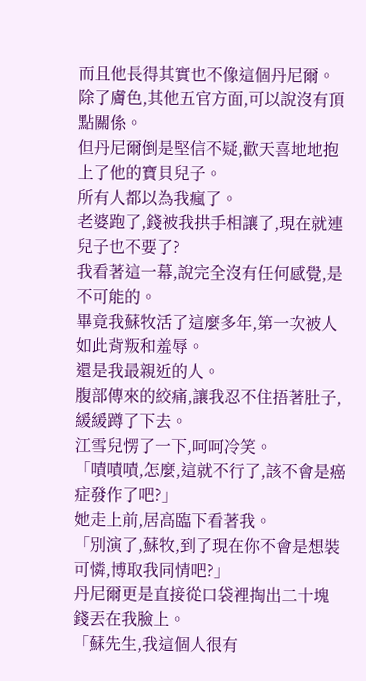而且他長得其實也不像這個丹尼爾。
除了膚色,其他五官方面,可以說沒有頂點關係。
但丹尼爾倒是堅信不疑,歡天喜地地抱上了他的寶貝兒子。
所有人都以為我瘋了。
老婆跑了,錢被我拱手相讓了,現在就連兒子也不要了?
我看著這一幕,說完全沒有任何感覺,是不可能的。
畢竟我蘇牧活了這麼多年,第一次被人如此背叛和羞辱。
還是我最親近的人。
腹部傳來的絞痛,讓我忍不住捂著肚子,緩緩蹲了下去。
江雪兒愣了一下,呵呵冷笑。
「嘖嘖嘖,怎麼,這就不行了,該不會是癌症發作了吧?」
她走上前,居高臨下看著我。
「別演了,蘇牧,到了現在你不會是想裝可憐,博取我同情吧?」
丹尼爾更是直接從口袋裡掏出二十塊錢丟在我臉上。
「蘇先生,我這個人很有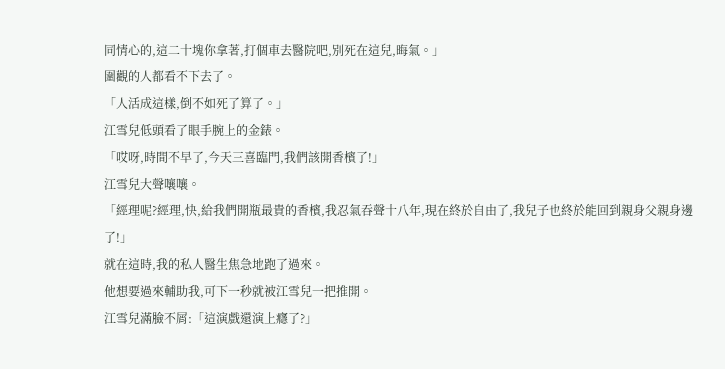同情心的,這二十塊你拿著,打個車去醫院吧,別死在這兒,晦氣。」
圍觀的人都看不下去了。
「人活成這樣,倒不如死了算了。」
江雪兒低頭看了眼手腕上的金錶。
「哎呀,時間不早了,今天三喜臨門,我們該開香檳了!」
江雪兒大聲嚷嚷。
「經理呢?經理,快,給我們開瓶最貴的香檳,我忍氣吞聲十八年,現在終於自由了,我兒子也終於能回到親身父親身邊了!」
就在這時,我的私人醫生焦急地跑了過來。
他想要過來輔助我,可下一秒就被江雪兒一把推開。
江雪兒滿臉不屑:「這演戲還演上癮了?」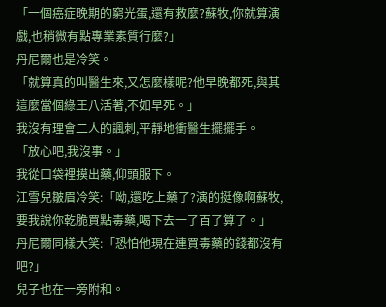「一個癌症晚期的窮光蛋,還有救麼?蘇牧,你就算演戲,也稍微有點專業素質行麼?」
丹尼爾也是冷笑。
「就算真的叫醫生來,又怎麼樣呢?他早晚都死,與其這麼當個綠王八活著,不如早死。」
我沒有理會二人的諷刺,平靜地衝醫生擺擺手。
「放心吧,我沒事。」
我從口袋裡摸出藥,仰頭服下。
江雪兒皺眉冷笑:「呦,還吃上藥了?演的挺像啊蘇牧,要我說你乾脆買點毒藥,喝下去一了百了算了。」
丹尼爾同樣大笑:「恐怕他現在連買毒藥的錢都沒有吧?」
兒子也在一旁附和。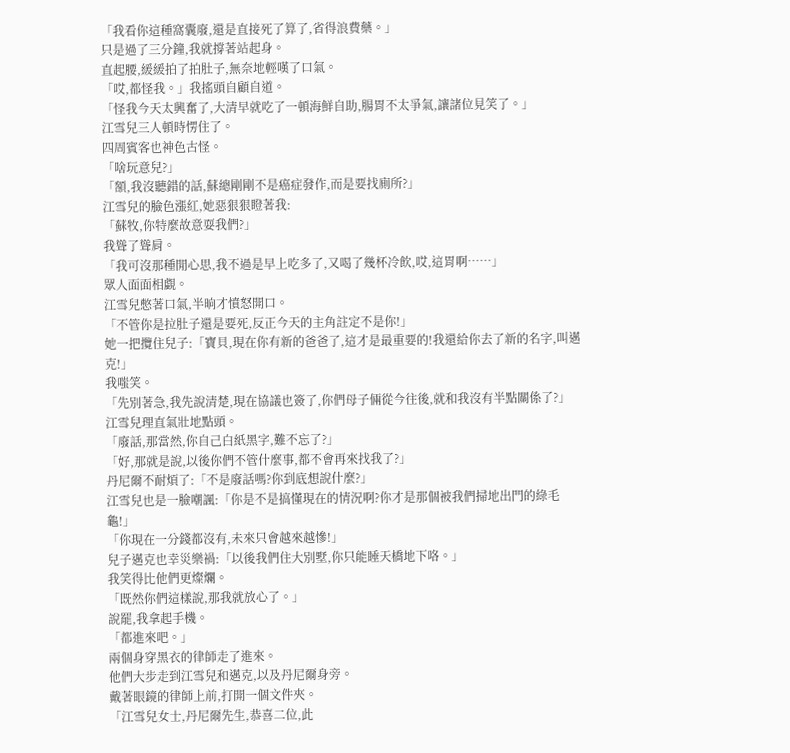「我看你這種窩囊廢,還是直接死了算了,省得浪費藥。」
只是過了三分鐘,我就撐著站起身。
直起腰,緩緩拍了拍肚子,無奈地輕嘆了口氣。
「哎,都怪我。」我搖頭自顧自道。
「怪我今天太興奮了,大清早就吃了一頓海鮮自助,腸胃不太爭氣,讓諸位見笑了。」
江雪兒三人頓時愣住了。
四周賓客也神色古怪。
「啥玩意兒?」
「額,我沒聽錯的話,蘇總剛剛不是癌症發作,而是要找廁所?」
江雪兒的臉色漲紅,她惡狠狠瞪著我:
「蘇牧,你特麼故意耍我們?」
我聳了聳肩。
「我可沒那種閒心思,我不過是早上吃多了,又喝了幾杯冷飲,哎,這胃啊……」
眾人面面相覷。
江雪兒憋著口氣,半晌才憤怒開口。
「不管你是拉肚子還是要死,反正今天的主角註定不是你!」
她一把攬住兒子:「寶貝,現在你有新的爸爸了,這才是最重要的!我還給你去了新的名字,叫邁克!」
我嗤笑。
「先別著急,我先說清楚,現在協議也簽了,你們母子倆從今往後,就和我沒有半點關係了?」
江雪兒理直氣壯地點頭。
「廢話,那當然,你自己白紙黑字,難不忘了?」
「好,那就是說,以後你們不管什麼事,都不會再來找我了?」
丹尼爾不耐煩了:「不是廢話嗎?你到底想說什麼?」
江雪兒也是一臉嘲諷:「你是不是搞懂現在的情況啊?你才是那個被我們掃地出門的綠毛龜!」
「你現在一分錢都沒有,未來只會越來越慘!」
兒子邁克也幸災樂禍:「以後我們住大別墅,你只能睡天橋地下咯。」
我笑得比他們更燦爛。
「既然你們這樣說,那我就放心了。」
說罷,我拿起手機。
「都進來吧。」
兩個身穿黑衣的律師走了進來。
他們大步走到江雪兒和邁克,以及丹尼爾身旁。
戴著眼鏡的律師上前,打開一個文件夾。
「江雪兒女士,丹尼爾先生,恭喜二位,此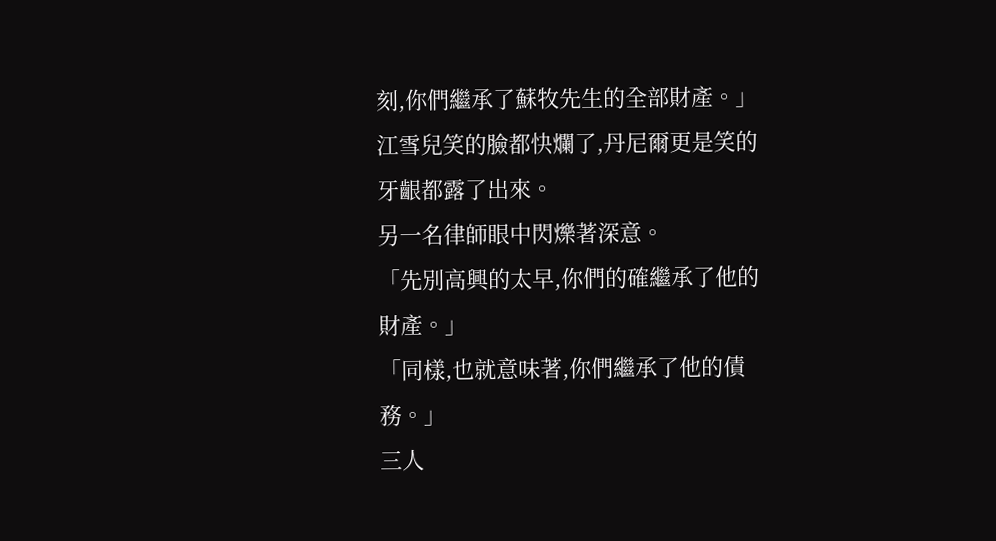刻,你們繼承了蘇牧先生的全部財產。」
江雪兒笑的臉都快爛了,丹尼爾更是笑的牙齦都露了出來。
另一名律師眼中閃爍著深意。
「先別高興的太早,你們的確繼承了他的財產。」
「同樣,也就意味著,你們繼承了他的債務。」
三人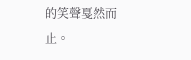的笑聲戛然而止。